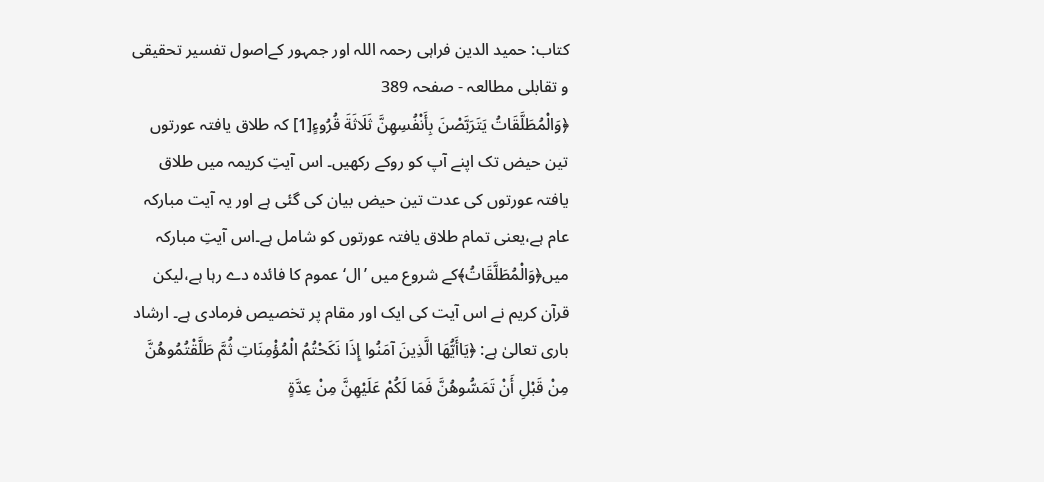کتاب: حمید الدین فراہی رحمہ اللہ اور جمہور کےاصول تفسیر تحقیقی و تقابلی مطالعہ - صفحہ 389
﴿وَالْمُطَلَّقَاتُ يَتَرَبَّصْنَ بِأَنْفُسِهِنَّ ثَلَاثَةَ قُرُوءٍ[1] کہ طلاق یافتہ عورتوں تین حیض تک اپنے آپ کو روکے رکھیں۔ اس آیتِ کریمہ میں طلاق یافتہ عورتوں کی عدت تین حیض بیان کی گئی ہے اور یہ آیت مبارکہ عام ہے،یعنی تمام طلاق یافتہ عورتوں کو شامل ہے۔اس آیتِ مبارکہ میں﴿وَالْمُطَلَّقَاتُ﴾کے شروع میں ’ال‘ عموم کا فائدہ دے رہا ہے،لیکن قرآن کریم نے اس آیت کی ایک اور مقام پر تخصیص فرمادی ہے۔ ارشاد باری تعالىٰ ہے: ﴿يَاأَيُّهَا الَّذِينَ آمَنُوا إِذَا نَكَحْتُمُ الْمُؤْمِنَاتِ ثُمَّ طَلَّقْتُمُوهُنَّ مِنْ قَبْلِ أَنْ تَمَسُّوهُنَّ فَمَا لَكُمْ عَلَيْهِنَّ مِنْ عِدَّةٍ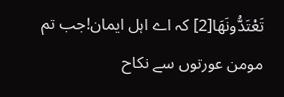تَعْتَدُّونَهَا[2] کہ اے اہل ایمان!جب تم مومن عورتوں سے نکاح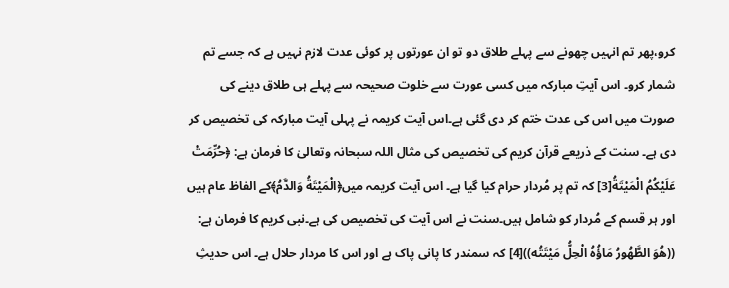کرو،پھر تم انہیں چھونے سے پہلے طلاق دو تو ان عورتوں پر کوئی عدت لازم نہیں ہے کہ جسے تم شمار کرو۔ اس آیتِ مبارکہ میں کسی عورت سے خلوت صحیحہ سے پہلے ہی طلاق دینے کی صورت میں اس کی عدت ختم کر دی گئی ہے۔اس آیت کریمہ نے پہلی آیت مبارکہ کی تخصیص کر دی ہے۔ سنت کے ذریعے قرآن کریم کی تخصیص کی مثال اللہ سبحانہ وتعالیٰ کا فرمان ہے: ﴿حُرِّمَتْ عَلَيْكُمُ الْمَيْتَةُ[3] كہ تم پر مُردار حرام کیا گیا ہے۔ اس آیت کریمہ میں﴿الْمَيْتَةُ وَالدَّمُ﴾کے الفاظ عام ہیں اور ہر قسم کے مُردار کو شامل ہیں۔سنت نے اس آیت کی تخصیص کی ہے۔نبی کریم کا فرمان ہے: ((هُوَ الطَّهُورُ مَاؤُهُ الْحِلُّ مَيْتَتُه))[4] کہ سمندر کا پانی پاک ہے اور اس کا مردار حلال ہے۔ اس حدیثِ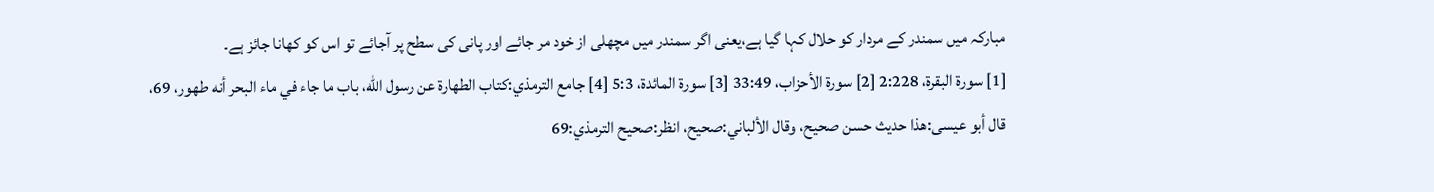مبارکہ میں سمندر کے مردار کو حلال کہا گیا ہے،یعنی اگر سمندر میں مچھلی از خود مر جائے اور پانی کی سطح پر آجائے تو اس کو کھانا جائز ہے۔
[1] سورة البقرة، 2:228 [2] سورة الأحزاب، 33:49 [3] سورة المائدة، 5:3 [4] جامع الترمذي:كتاب الطهارة عن رسول اللّٰه، باب ما جاء في ماء البحر أنه طهور، 69، قال أبو عيسى:هذا حديث حسن صحيح، وقال الألباني:صحيح، انظر:صحيح الترمذي:69